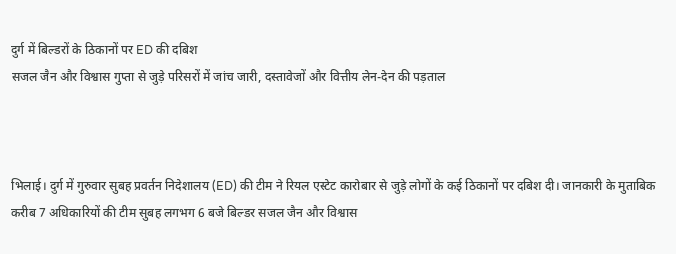दुर्ग में बिल्डरों के ठिकानों पर ED की दबिश
सजल जैन और विश्वास गुप्ता से जुड़े परिसरों में जांच जारी, दस्तावेजों और वित्तीय लेन-देन की पड़ताल



भिलाई। दुर्ग में गुरुवार सुबह प्रवर्तन निदेशालय (ED) की टीम ने रियल एस्टेट कारोबार से जुड़े लोगों के कई ठिकानों पर दबिश दी। जानकारी के मुताबिक करीब 7 अधिकारियों की टीम सुबह लगभग 6 बजे बिल्डर सजल जैन और विश्वास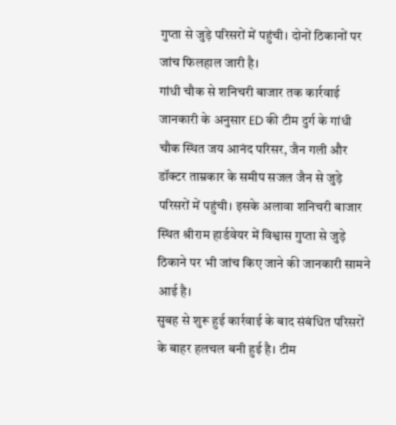गुप्ता से जुड़े परिसरों में पहुंची। दोनों ठिकानों पर जांच फिलहाल जारी है।
गांधी चौक से शनिचरी बाजार तक कार्रवाई
जानकारी के अनुसार ED की टीम दुर्ग के गांधी चौक स्थित जय आनंद परिसर, जैन गली और डॉक्टर ताम्रकार के समीप सजल जैन से जुड़े परिसरों में पहुंची। इसके अलावा शनिचरी बाजार स्थित श्रीराम हार्डवेयर में विश्वास गुप्ता से जुड़े ठिकाने पर भी जांच किए जाने की जानकारी सामने आई है।
सुबह से शुरू हुई कार्रवाई के बाद संबंधित परिसरों के बाहर हलचल बनी हुई है। टीम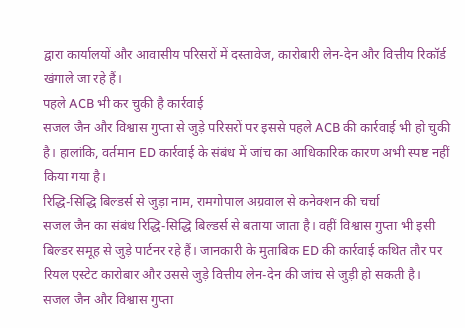द्वारा कार्यालयों और आवासीय परिसरों में दस्तावेज, कारोबारी लेन-देन और वित्तीय रिकॉर्ड खंगाले जा रहे हैं।
पहले ACB भी कर चुकी है कार्रवाई
सजल जैन और विश्वास गुप्ता से जुड़े परिसरों पर इससे पहले ACB की कार्रवाई भी हो चुकी है। हालांकि, वर्तमान ED कार्रवाई के संबंध में जांच का आधिकारिक कारण अभी स्पष्ट नहीं किया गया है।
रिद्धि-सिद्धि बिल्डर्स से जुड़ा नाम, रामगोपाल अग्रवाल से कनेक्शन की चर्चा
सजल जैन का संबंध रिद्धि-सिद्धि बिल्डर्स से बताया जाता है। वहीं विश्वास गुप्ता भी इसी बिल्डर समूह से जुड़े पार्टनर रहे हैं। जानकारी के मुताबिक ED की कार्रवाई कथित तौर पर रियल एस्टेट कारोबार और उससे जुड़े वित्तीय लेन-देन की जांच से जुड़ी हो सकती है।
सजल जैन और विश्वास गुप्ता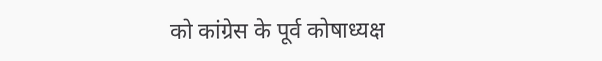को कांग्रेस के पूर्व कोषाध्यक्ष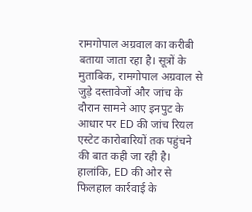रामगोपाल अग्रवाल का करीबी बताया जाता रहा है। सूत्रों के मुताबिक, रामगोपाल अग्रवाल से जुड़े दस्तावेजों और जांच के दौरान सामने आए इनपुट के आधार पर ED की जांच रियल एस्टेट कारोबारियों तक पहुंचने की बात कही जा रही है।
हालांकि, ED की ओर से फिलहाल कार्रवाई के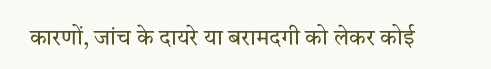कारणों, जांच के दायरे या बरामदगी को लेकर कोई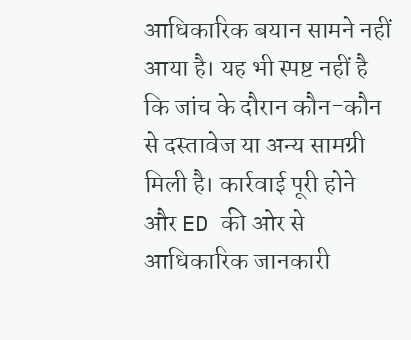आधिकारिक बयान सामने नहीं आया है। यह भी स्पष्ट नहीं है कि जांच के दौरान कौन-कौन से दस्तावेज या अन्य सामग्री मिली है। कार्रवाई पूरी होने और ED की ओर से आधिकारिक जानकारी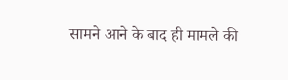सामने आने के बाद ही मामले की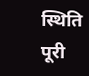स्थिति पूरी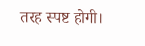तरह स्पष्ट होगी।